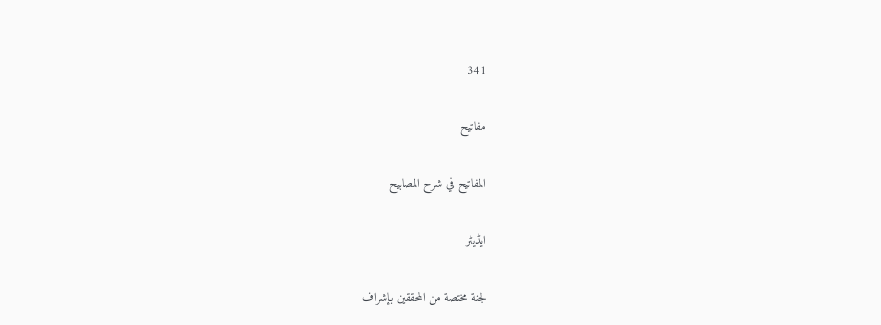341

مفاتیح

المفاتيح في شرح المصابيح

ایڈیٹر

لجنة مختصة من المحققين بإشراف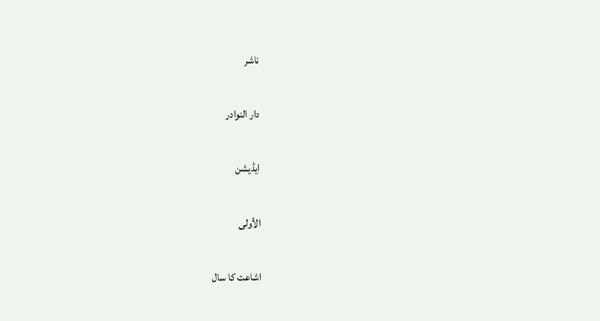ناشر

دار النوادر

ایڈیشن

الأولى

اشاعت کا سال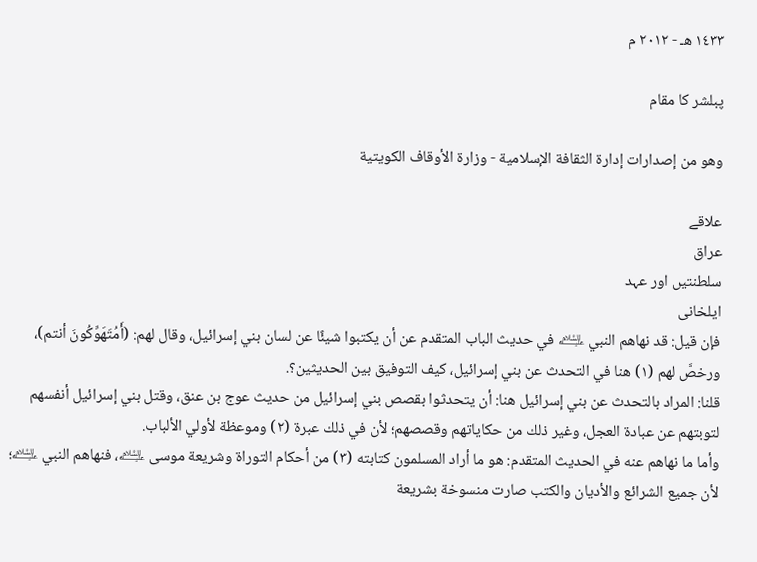١٤٣٣ هـ - ٢٠١٢ م

پبلشر کا مقام

وهو من إصدارات إدارة الثقافة الإسلامية - وزارة الأوقاف الكويتية

علاقے
عراق
سلطنتیں اور عہد
ایلخانی
فإن قيل: قد نهاهم النبي ﵇ في حديث الباب المتقدم عن أن يكتبوا شيئًا عن لسان بني إسرائيل، وقال لهم: (أَمُتَهَوِّكُونَ أنتم)، ورخصَّ لهم (١) هنا في التحدث عن بني إسرائيل، كيف التوفيق بين الحديثين؟.
قلنا: المراد بالتحدث عن بني إسرائيل هنا: أن يتحدثوا بقصص بني إسرائيل من حديث عوج بن عنق، وقتل بني إسرائيل أنفسهم لتوبتهم عن عبادة العجل، وغير ذلك من حكاياتهم وقصصهم؛ لأن في ذلك عبرة (٢) وموعظة لأولي الألباب.
وأما ما نهاهم عنه في الحديث المتقدم: هو ما أراد المسلمون كتابته (٣) من أحكام التوراة وشريعة موسى ﵇، فنهاهم النبي ﵇؛ لأن جميع الشرائع والأديان والكتب صارت منسوخة بشريعة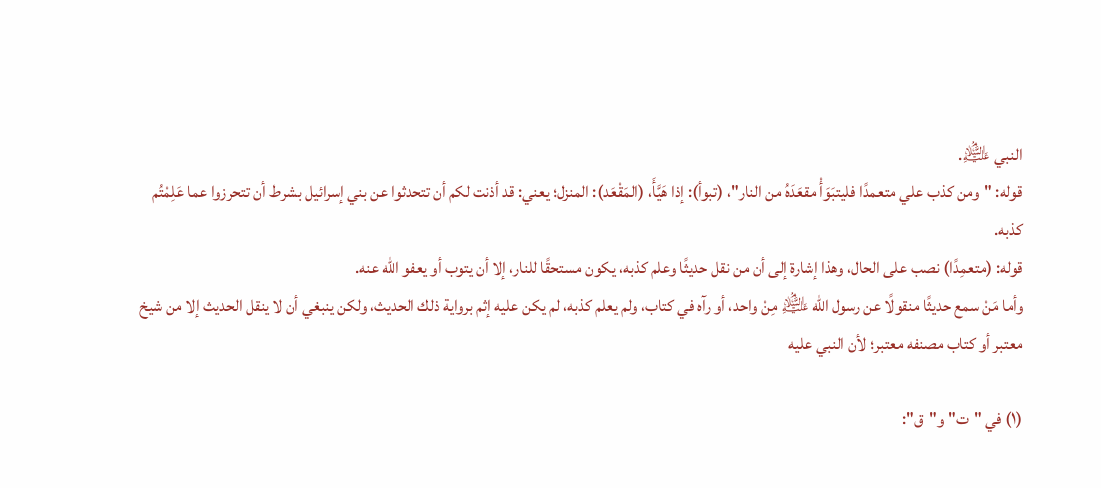النبي ﵇.
قوله: "ومن كذب علي متعمدًا فليتبَوَأْ مقعَدَهُ من النار"، (تبوأ): إذا هَيَّأَ، (المَقْعَد): المنزل؛ يعني: قد أذنت لكم أن تتحدثوا عن بني إسرائيل بشرط أن تتحرزوا عما عَلِمْتُم كذبه.
قوله: (متعمِدًا) نصب على الحال، وهذا إشارة إلى أن من نقل حديثًا وعلم كذبه، يكون مستحقًا للنار، إلا أن يتوب أو يعفو الله عنه.
وأما مَنْ سمع حديثًا منقولًا عن رسول الله ﵇ مِنْ واحد، أو رآه في كتاب، ولم يعلم كذبه، لم يكن عليه إثم برواية ذلك الحديث، ولكن ينبغي أن لا ينقل الحديث إلا من شيخ معتبر أو كتاب مصنفه معتبر؛ لأن النبي عليه

(١) في "ت" و"ق":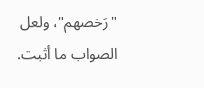"رَخصهم"، ولعل الصواب ما أثبت.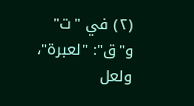(٢) في "ت" و"ق": "لعبرة"، ولعل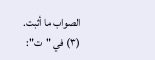الصواب ما أثبت.
(٣) في "ت":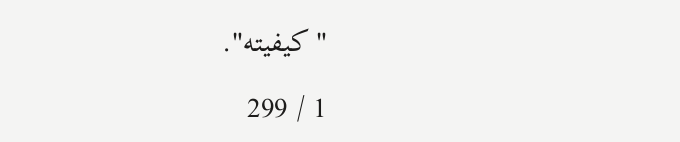"كيفيته".

1 / 299